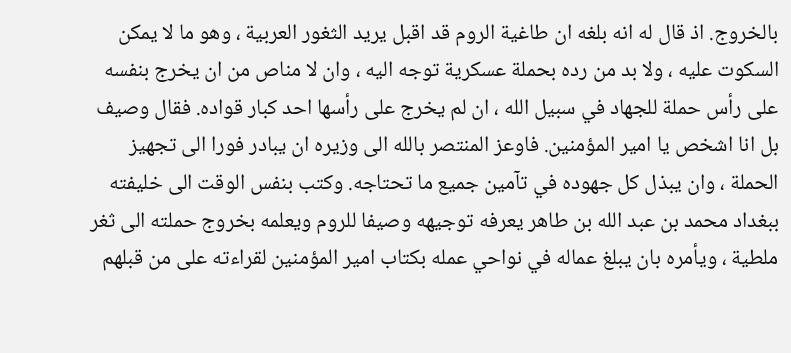بالخروج. اذ قال له انه بلغه ان طاغية الروم قد اقبل يريد الثغور العربية ، وهو ما لا يمكن السكوت عليه ، ولا بد من رده بحملة عسكرية توجه اليه ، وان لا مناص من ان يخرج بنفسه على رأس حملة للجهاد في سبيل الله ، ان لم يخرج على رأسها احد كبار قواده. فقال وصيف بل انا اشخص يا امير المؤمنين. فاوعز المنتصر بالله الى وزيره ان يبادر فورا الى تجهيز الحملة ، وان يبذل كل جهوده في تآمين جميع ما تحتاجه. وكتب بنفس الوقت الى خليفته ببغداد محمد بن عبد الله بن طاهر يعرفه توجيهه وصيفا للروم ويعلمه بخروج حملته الى ثغر ملطية ، ويأمره بان يبلغ عماله في نواحي عمله بكتاب امير المؤمنين لقراءته على من قبلهم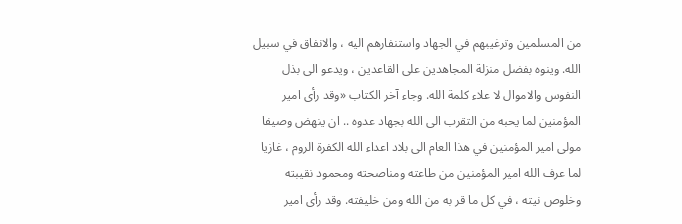من المسلمين وترغيبهم في الجهاد واستنفارهم اليه ، والانفاق في سبيل الله. وينوه بفضل منزلة المجاهدين على القاعدين ، ويدعو الى بذل النفوس والاموال لا علاء كلمة الله. وجاء آخر الكتاب «وقد رأى امير المؤمنين لما يحبه من التقرب الى الله بجهاد عدوه .. ان ينهض وصيفا مولى امير المؤمنين في هذا العام الى بلاد اعداء الله الكفرة الروم ، غازيا لما عرف الله امير المؤمنين من طاعته ومناصحته ومحمود نقيبته وخلوص نيته ، في كل ما قر به من الله ومن خليفته. وقد رأى امير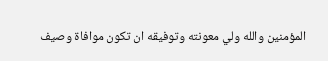المؤمنين والله ولي معونته وتوفيقه ان تكون موافاة وصيف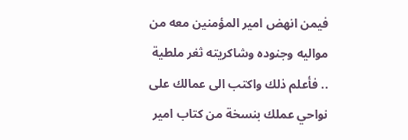فيمن انهض امير المؤمنين معه من مواليه وجنوده وشاكريته ثغر ملطية .. فأعلم ذلك واكتب الى عمالك على نواحي عملك بنسخة من كتاب امير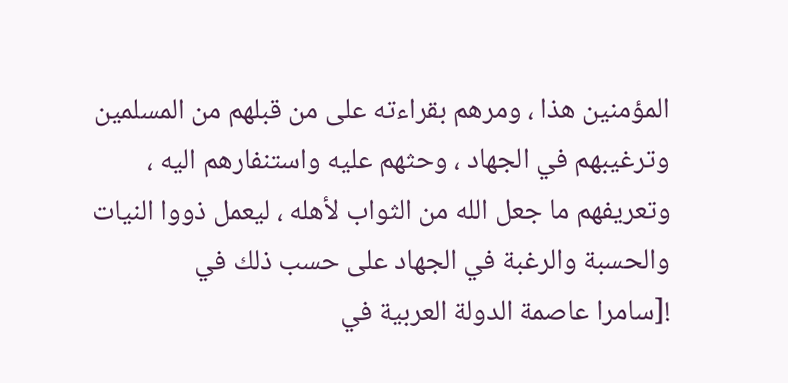المؤمنين هذا ، ومرهم بقراءته على من قبلهم من المسلمين وترغيبهم في الجهاد ، وحثهم عليه واستنفارهم اليه ، وتعريفهم ما جعل الله من الثواب لأهله ، ليعمل ذووا النيات والحسبة والرغبة في الجهاد على حسب ذلك في
![سامرا عاصمة الدولة العربية في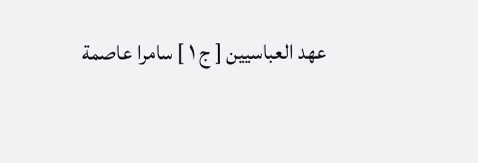عهد العباسيين [ ج ١ ] سامرا عاصمة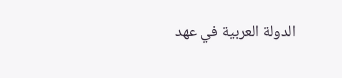الدولة العربية في عهد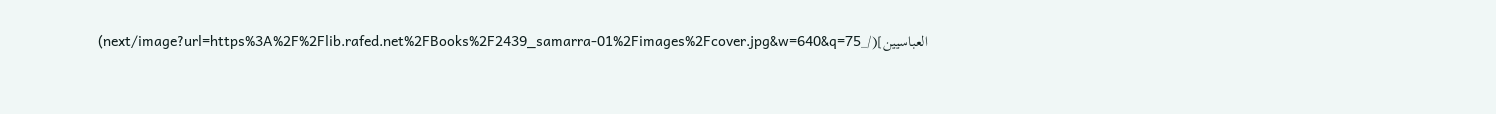العباسيين](/_next/image?url=https%3A%2F%2Flib.rafed.net%2FBooks%2F2439_samarra-01%2Fimages%2Fcover.jpg&w=640&q=75)